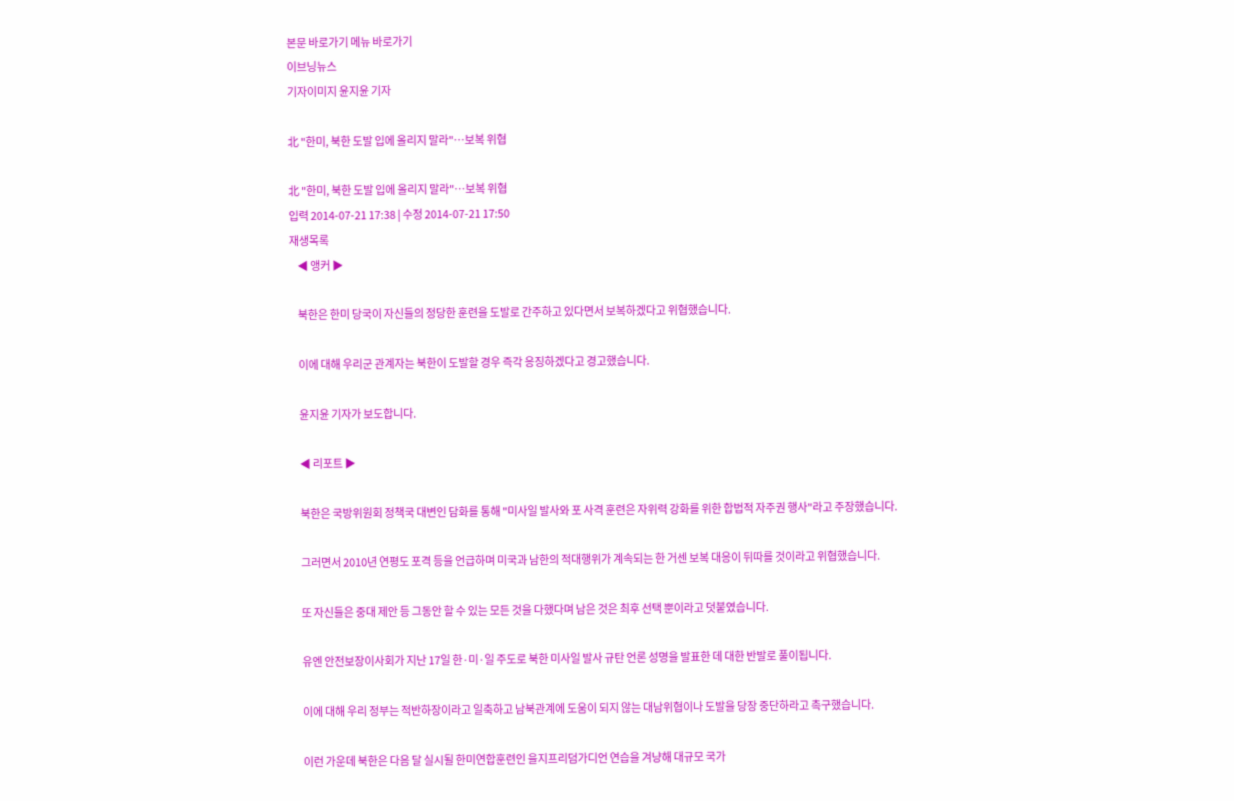본문 바로가기 메뉴 바로가기
이브닝뉴스
기자이미지 윤지윤 기자

北 "한미, 북한 도발 입에 올리지 말라"…보복 위협

北 "한미, 북한 도발 입에 올리지 말라"…보복 위협
입력 2014-07-21 17:38 | 수정 2014-07-21 17:50
재생목록
    ◀ 앵커 ▶

    북한은 한미 당국이 자신들의 정당한 훈련을 도발로 간주하고 있다면서 보복하겠다고 위협했습니다.

    이에 대해 우리군 관계자는 북한이 도발할 경우 즉각 응징하겠다고 경고했습니다.

    윤지윤 기자가 보도합니다.

    ◀ 리포트 ▶

    북한은 국방위원회 정책국 대변인 담화를 통해 "미사일 발사와 포 사격 훈련은 자위력 강화를 위한 합법적 자주권 행사"라고 주장했습니다.

    그러면서 2010년 연평도 포격 등을 언급하며 미국과 남한의 적대행위가 계속되는 한 거센 보복 대응이 뒤따를 것이라고 위협했습니다.

    또 자신들은 중대 제안 등 그동안 할 수 있는 모든 것을 다했다며 남은 것은 최후 선택 뿐이라고 덧붙였습니다.

    유엔 안전보장이사회가 지난 17일 한·미·일 주도로 북한 미사일 발사 규탄 언론 성명을 발표한 데 대한 반발로 풀이됩니다.

    이에 대해 우리 정부는 적반하장이라고 일축하고 남북관계에 도움이 되지 않는 대남위협이나 도발을 당장 중단하라고 촉구했습니다.

    이런 가운데 북한은 다음 달 실시될 한미연합훈련인 을지프리덤가디언 연습을 겨냥해 대규모 국가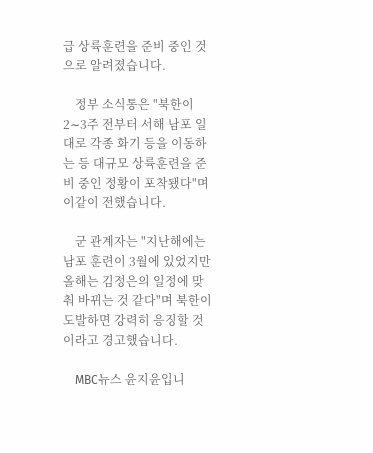급 상륙훈련을 준비 중인 것으로 알려졌습니다.

    정부 소식통은 "북한이 2∼3주 전부터 서해 남포 일대로 각종 화기 등을 이동하는 등 대규모 상륙훈련을 준비 중인 정황이 포착됐다"며 이같이 전했습니다.

    군 관계자는 "지난해에는 남포 훈련이 3월에 있었지만 올해는 김정은의 일정에 맞춰 바뀌는 것 같다"며 북한이 도발하면 강력히 응징할 것이라고 경고했습니다.

    MBC뉴스 윤지윤입니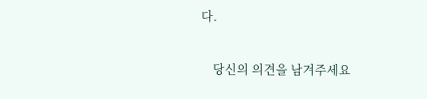다.

    당신의 의견을 남겨주세요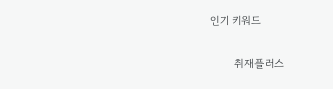인기 키워드

        취재플러스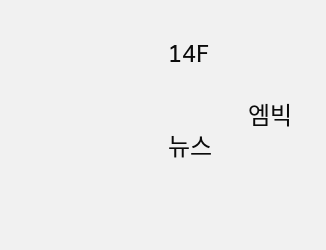14F

                엠빅뉴스